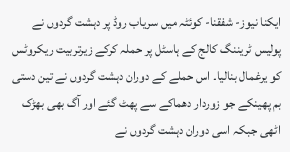ایکنا نیوز- شفقنا- کوئٹہ میں سریاب روڈ پر دہشت گردوں نے پولیس ٹریننگ کالج کے ہاسٹل پر حملہ کرکے زیرتربیت ریکروٹس کو یرغمال بنالیا۔ اس حملے کے دوران دہشت گردوں نے تین دستی بم پھینکے جو زوردار دھماکے سے پھٹ گئے اور آگ بھی بھڑک اٹھی جبکہ اسی دوران دہشت گردوں نے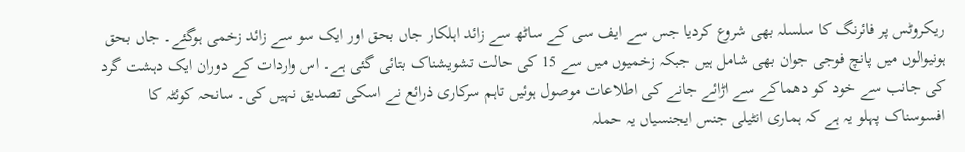ریکروٹس پر فائرنگ کا سلسلہ بھی شروع کردیا جس سے ایف سی کے ساٹھ سے زائد اہلکار جاں بحق اور ایک سو سے زائد زخمی ہوگئے۔ جاں بحق ہونیوالوں میں پانچ فوجی جوان بھی شامل ہیں جبکہ زخمیوں میں سے 15 کی حالت تشویشناک بتائی گئی ہے۔ اس واردات کے دوران ایک دہشت گرد کی جانب سے خود کو دھماکے سے اڑائے جانے کی اطلاعات موصول ہوئیں تاہم سرکاری ذرائع نے اسکی تصدیق نہیں کی۔ سانحہ کوئٹہ کا افسوسناک پہلو یہ ہے کہ ہماری انٹیلی جنس ایجنسیاں یہ حملہ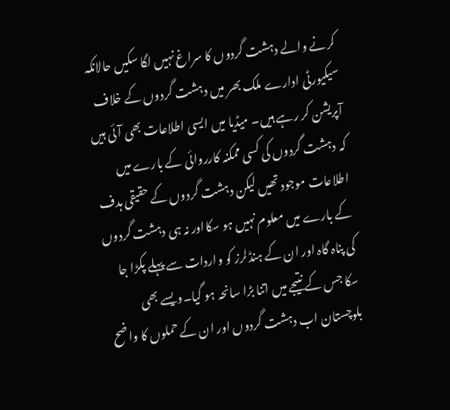کرنے والے دہشت گردوں کا سراغ نہیں لگا سکیں حالانکہ سیکیورٹی ادارے ملک بھر میں دہشت گردوں کے خلاف آپریشن کر رہے ہیں۔ میڈیا میں ایسی اطلاعات بھی آئی ہیں کہ دہشت گردوں کی کسی ممکنہ کارروائی کے بارے میں اطلاعات موجود تھیں لیکن دہشت گردوں کے حقیقی ہدف کے بارے میں معلوم نہیں ہو سکااور نہ ہی دہشت گردوں کی پناہ گاہ اور ان کے ہنڈلرز کو واردات سے پہلے پکڑا جا سکا جس کے نتیجے میں اتنا بڑا سانحہ ہو گیا۔ویسے بھی بلوچستان اب دہشت گردوں اور ان کے حملوں کا واضح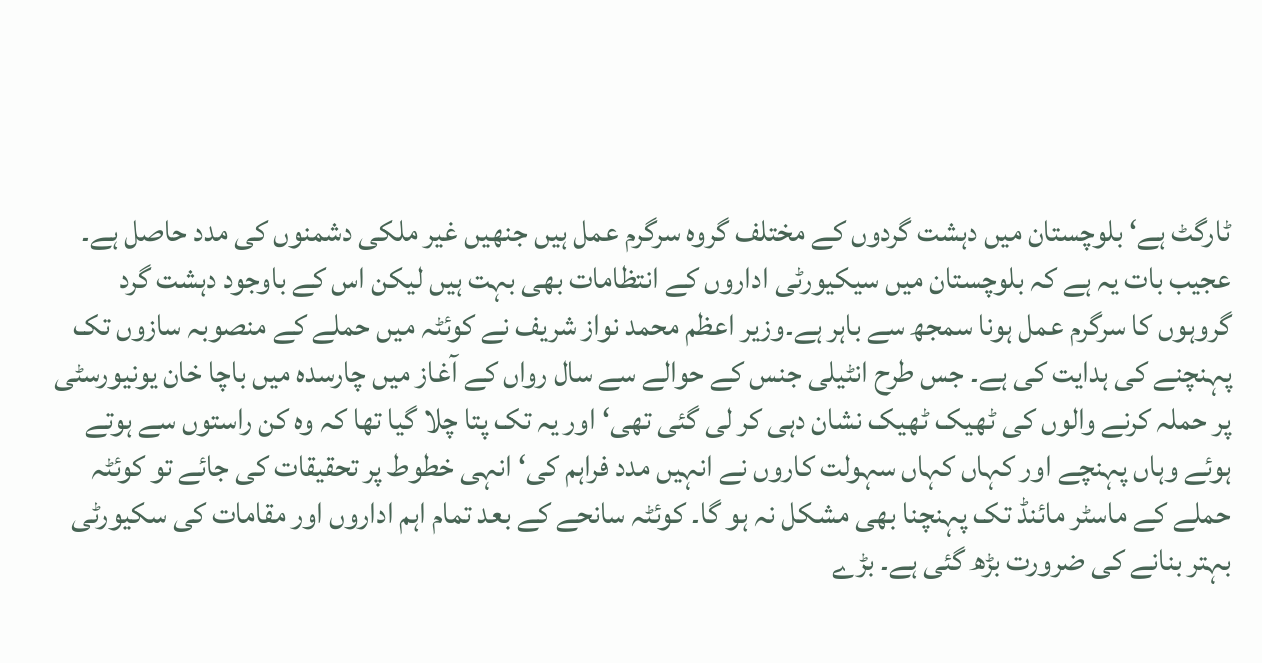ٹارگٹ ہے‘ بلوچستان میں دہشت گردوں کے مختلف گروہ سرگرم عمل ہیں جنھیں غیر ملکی دشمنوں کی مدد حاصل ہے۔ عجیب بات یہ ہے کہ بلوچستان میں سیکیورٹی اداروں کے انتظامات بھی بہت ہیں لیکن اس کے باوجود دہشت گرد گروہوں کا سرگرم عمل ہونا سمجھ سے باہر ہے۔وزیر اعظم محمد نواز شریف نے کوئٹہ میں حملے کے منصوبہ سازوں تک پہنچنے کی ہدایت کی ہے۔ جس طرح انٹیلی جنس کے حوالے سے سال رواں کے آغاز میں چارسدہ میں باچا خان یونیورسٹی پر حملہ کرنے والوں کی ٹھیک ٹھیک نشان دہی کر لی گئی تھی‘ اور یہ تک پتا چلا گیا تھا کہ وہ کن راستوں سے ہوتے ہوئے وہاں پہنچے اور کہاں کہاں سہولت کاروں نے انہیں مدد فراہم کی‘ انہی خطوط پر تحقیقات کی جائے تو کوئٹہ حملے کے ماسٹر مائنڈ تک پہنچنا بھی مشکل نہ ہو گا۔ کوئٹہ سانحے کے بعد تمام اہم اداروں اور مقامات کی سکیورٹی بہتر بنانے کی ضرورت بڑھ گئی ہے۔ بڑے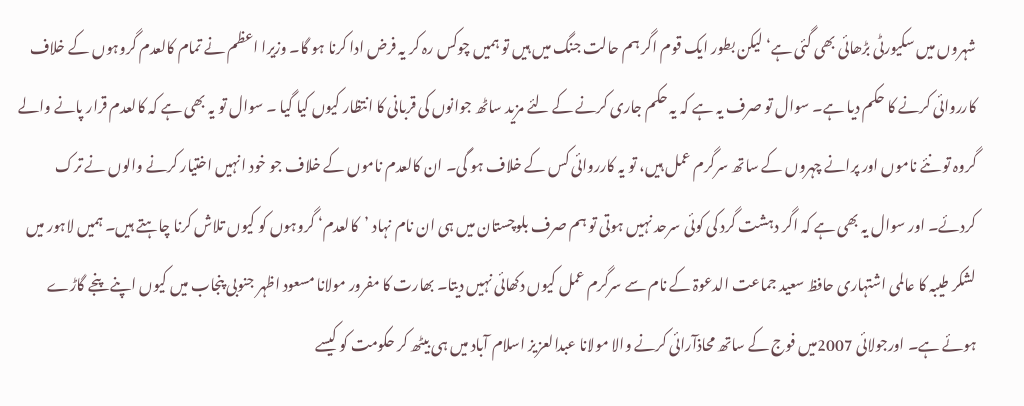شہروں میں سکیورٹی بڑھائی بھی گئی ہے‘ لیکن بطور ایک قوم اگر ہم حالت جنگ میں ہیں تو ہمیں چوکس رہ کر یہ فرض ادا کرنا ہو گا۔ وزیرا اعظم نے تمام کالعدم گروہوں کے خلاف کارروائی کرنے کا حکم دیا ہے۔ سوال تو صرف یہ ہے کہ یہ حکم جاری کرنے کے لئے مزید ساٹھ جوانوں کی قربانی کا انتظار کیوں کیا گیا ۔ سوال تو یہ بھی ہے کہ کالعدم قرار پانے والے گروہ تو نئے ناموں اور پرانے چہروں کے ساتھ سرگرم عمل ہیں، تو یہ کارروائی کس کے خلاف ہو گی۔ ان کالعدم ناموں کے خلاف جو خود انہیں اختیار کرنے والوں نے ترک کردئے۔ اور سوال یہ بھی ہے کہ اگر دہشت گرد کی کوئی سرحد نہیں ہوتی تو ہم صرف بلوچستان میں ہی ان نام نہاد ’کالعدم‘ گروہوں کو کیوں تلاش کرنا چاہتے ہیں۔ ہمیں لاہور میں لشکر طیبہ کا عالمی اشتہاری حافظ سعید جماعت الدعوۃ کے نام سے سرگرم عمل کیوں دکھائی نہیں دیتا۔ بھارت کا مفرور مولانا مسعود اظہر جنوبی پنجاب میں کیوں اپنے پنجے گاڑے ہوئے ہے۔ اورجولائی 2007میں فوج کے ساتھ محاذآرائی کرنے والا مولانا عبدالعزیز اسلام آباد میں ہی بیٹھ کر حکومت کو کیسے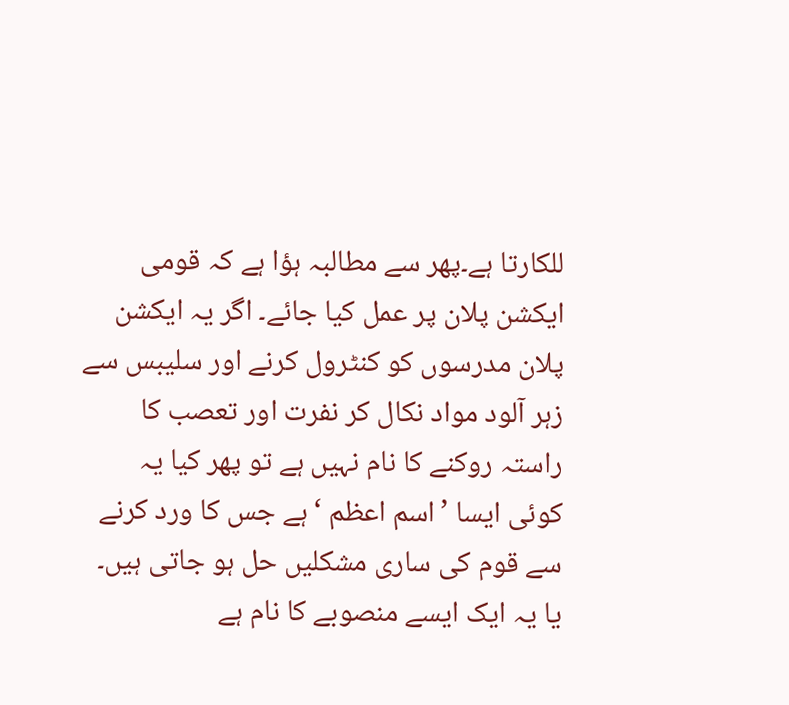للکارتا ہے۔پھر سے مطالبہ ہؤا ہے کہ قومی ایکشن پلان پر عمل کیا جائے۔ اگر یہ ایکشن پلان مدرسوں کو کنٹرول کرنے اور سلیبس سے زہر آلود مواد نکال کر نفرت اور تعصب کا راستہ روکنے کا نام نہیں ہے تو پھر کیا یہ کوئی ایسا ’اسم اعظم ‘ ہے جس کا ورد کرنے سے قوم کی ساری مشکلیں حل ہو جاتی ہیں۔ یا یہ ایک ایسے منصوبے کا نام ہے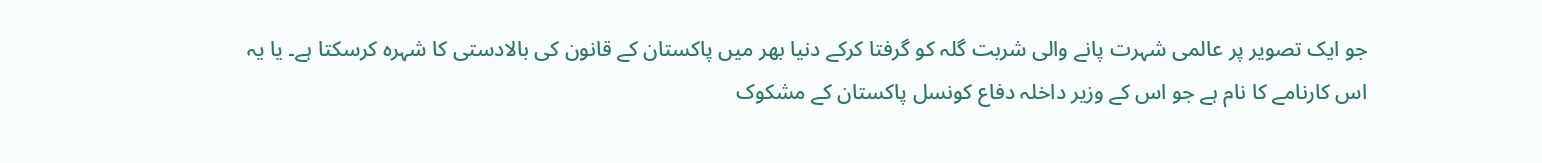جو ایک تصویر پر عالمی شہرت پانے والی شربت گلہ کو گرفتا کرکے دنیا بھر میں پاکستان کے قانون کی بالادستی کا شہرہ کرسکتا ہے۔ یا یہ اس کارنامے کا نام ہے جو اس کے وزیر داخلہ دفاع کونسل پاکستان کے مشکوک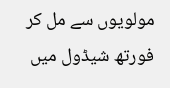مولویوں سے مل کر فورتھ شیڈول میں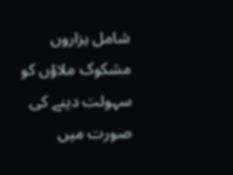شامل ہزاروں مشکوک ملاؤں کو سہولت دینے کی صورت میں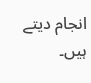انجام دیتے ہیں۔